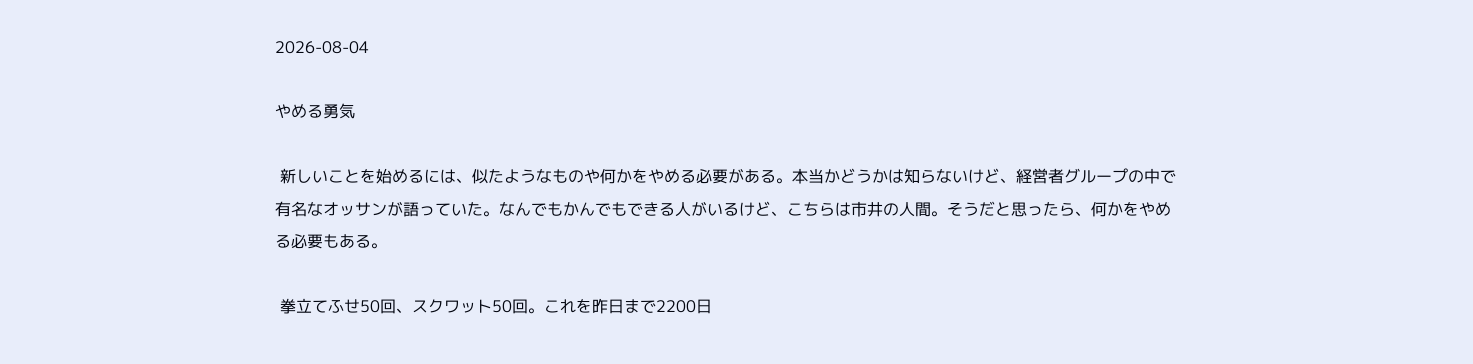2026-08-04

やめる勇気

 新しいことを始めるには、似たようなものや何かをやめる必要がある。本当かどうかは知らないけど、経営者グループの中で有名なオッサンが語っていた。なんでもかんでもできる人がいるけど、こちらは市井の人間。そうだと思ったら、何かをやめる必要もある。

 拳立てふせ50回、スクワット50回。これを昨日まで2200日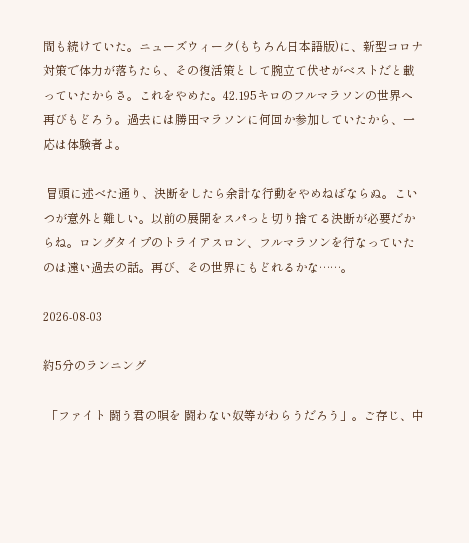間も続けていた。ニューズウィーク(もちろん日本語版)に、新型コロナ対策で体力が落ちたら、その復活策として腕立て伏せがベストだと載っていたからさ。これをやめた。42.195キロのフルマラソンの世界へ再びもどろう。過去には勝田マラソンに何回か参加していたから、一応は体験者よ。

 冒頭に述べた通り、決断をしたら余計な行動をやめねばならぬ。こいつが意外と難しい。以前の展開をスパっと切り捨てる決断が必要だからね。ロングタイプのトライアスロン、フルマラソンを行なっていたのは遠い過去の話。再び、その世界にもどれるかな……。

2026-08-03

約5分のランニング

 「ファイト 闘う君の唄を 闘わない奴等がわらうだろう」。ご存じ、中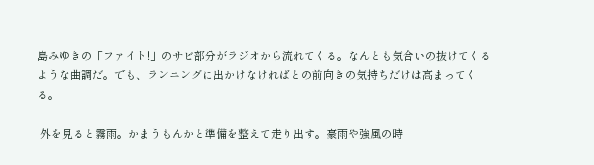島みゆきの「ファイト!」のサビ部分がラジオから流れてくる。なんとも気合いの抜けてくるような曲調だ。でも、ランニングに出かけなければとの前向きの気持ちだけは高まってくる。

 外を見ると霧雨。かまうもんかと準備を整えて走り出す。豪雨や強風の時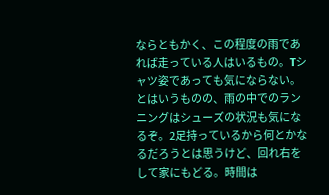ならともかく、この程度の雨であれば走っている人はいるもの。Tシャツ姿であっても気にならない。とはいうものの、雨の中でのランニングはシューズの状況も気になるぞ。2足持っているから何とかなるだろうとは思うけど、回れ右をして家にもどる。時間は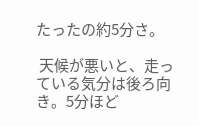たったの約5分さ。

 天候が悪いと、走っている気分は後ろ向き。5分ほど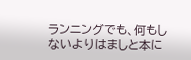ランニングでも、何もしないよりはましと本に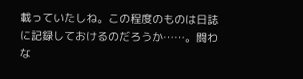載っていたしね。この程度のものは日誌に記録しておけるのだろうか……。闘わな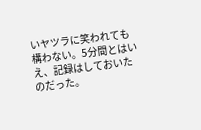いヤツラに笑われても構わない。5分間とはいえ、記録はしておいたのだった。